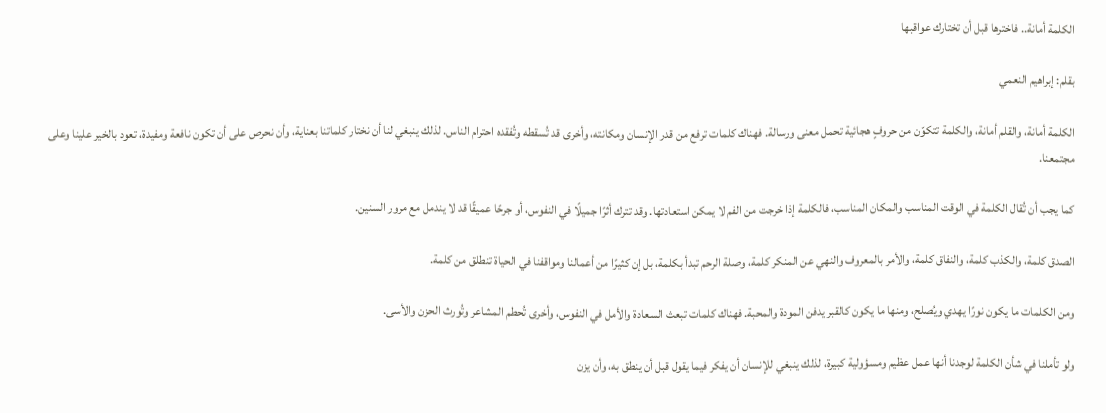الكلمة أمانة.. فاخترها قبل أن تختارك عواقبها

بقلم: إبراهيم النعمي

الكلمة أمانة، والقلم أمانة، والكلمة تتكوّن من حروفٍ هجائية تحمل معنى ورسالة. فهناك كلمات ترفع من قدر الإنسان ومكانته، وأخرى قد تُسقطه وتُفقده احترام الناس. لذلك ينبغي لنا أن نختار كلماتنا بعناية، وأن نحرص على أن تكون نافعة ومفيدة، تعود بالخير علينا وعلى مجتمعنا.

كما يجب أن تُقال الكلمة في الوقت المناسب والمكان المناسب، فالكلمة إذا خرجت من الفم لا يمكن استعادتها. وقد تترك أثرًا جميلًا في النفوس، أو جرحًا عميقًا قد لا يندمل مع مرور السنين.

الصدق كلمة، والكذب كلمة، والنفاق كلمة، والأمر بالمعروف والنهي عن المنكر كلمة، وصلة الرحم تبدأ بكلمة، بل إن كثيرًا من أعمالنا ومواقفنا في الحياة تنطلق من كلمة.

ومن الكلمات ما يكون نورًا يهدي ويُصلح، ومنها ما يكون كالقبر يدفن المودة والمحبة. فهناك كلمات تبعث السعادة والأمل في النفوس، وأخرى تُحطم المشاعر وتُورث الحزن والأسى.

ولو تأملنا في شأن الكلمة لوجدنا أنها عمل عظيم ومسؤولية كبيرة، لذلك ينبغي للإنسان أن يفكر فيما يقول قبل أن ينطق به، وأن يزن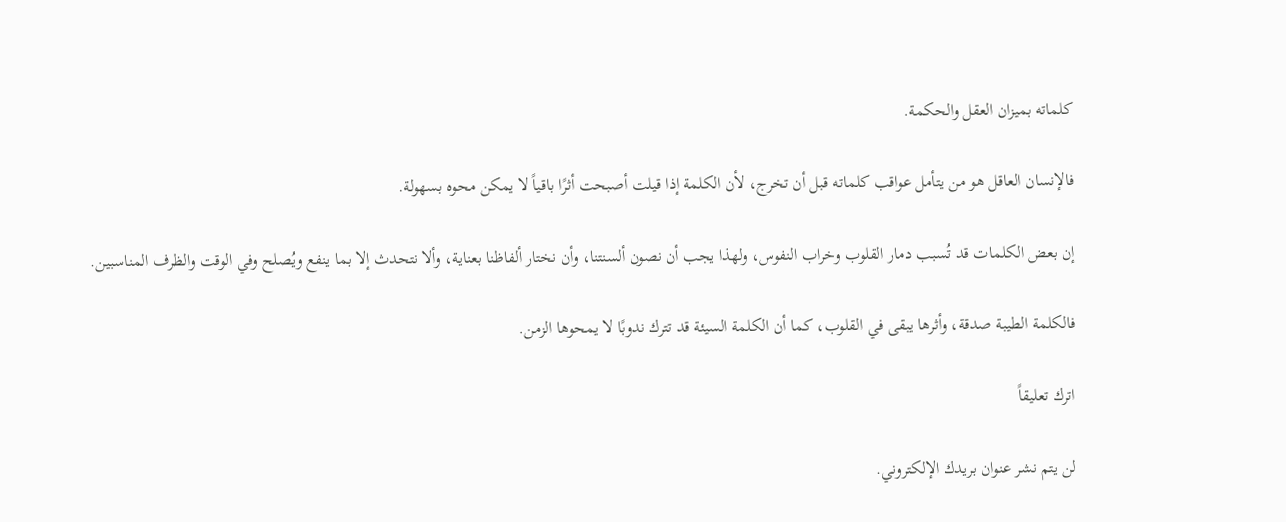كلماته بميزان العقل والحكمة.

فالإنسان العاقل هو من يتأمل عواقب كلماته قبل أن تخرج، لأن الكلمة إذا قيلت أصبحت أثرًا باقياً لا يمكن محوه بسهولة.

إن بعض الكلمات قد تُسبب دمار القلوب وخراب النفوس، ولهذا يجب أن نصون ألسنتنا، وأن نختار ألفاظنا بعناية، وألا نتحدث إلا بما ينفع ويُصلح وفي الوقت والظرف المناسبين.

فالكلمة الطيبة صدقة، وأثرها يبقى في القلوب، كما أن الكلمة السيئة قد تترك ندوبًا لا يمحوها الزمن.

اترك تعليقاً

لن يتم نشر عنوان بريدك الإلكتروني.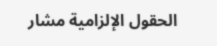الحقول الإلزامية مشار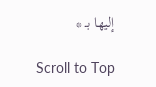إليها بـ *

Scroll to Top